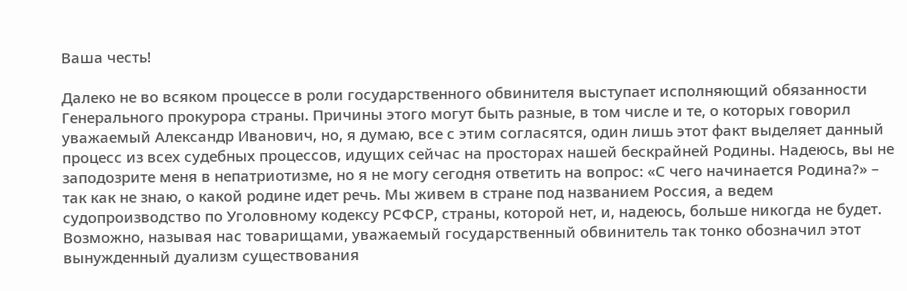Ваша честь!

Далеко не во всяком процессе в роли государственного обвинителя выступает исполняющий обязанности Генерального прокурора страны. Причины этого могут быть разные, в том числе и те, о которых говорил уважаемый Александр Иванович, но, я думаю, все с этим согласятся, один лишь этот факт выделяет данный процесс из всех судебных процессов, идущих сейчас на просторах нашей бескрайней Родины. Надеюсь, вы не заподозрите меня в непатриотизме, но я не могу сегодня ответить на вопрос: «С чего начинается Родина?» – так как не знаю, о какой родине идет речь. Мы живем в стране под названием Россия, а ведем судопроизводство по Уголовному кодексу РСФСР, страны, которой нет, и, надеюсь, больше никогда не будет. Возможно, называя нас товарищами, уважаемый государственный обвинитель так тонко обозначил этот вынужденный дуализм существования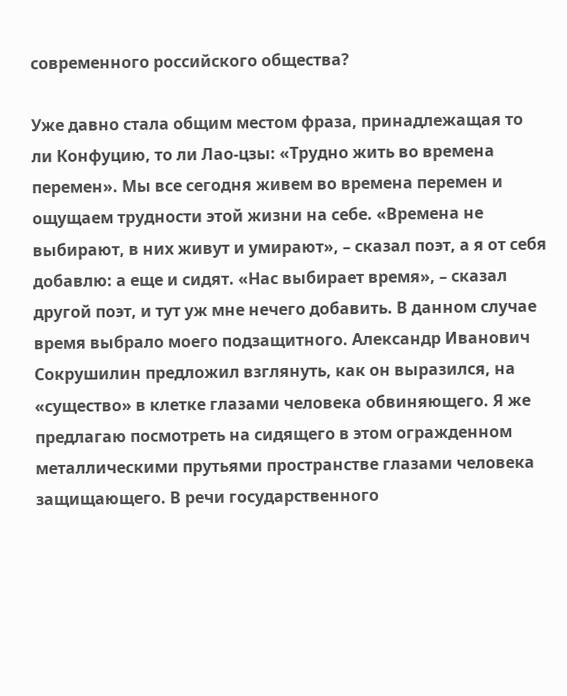современного российского общества?

Уже давно стала общим местом фраза, принадлежащая то ли Конфуцию, то ли Лао-цзы: «Трудно жить во времена перемен». Мы все сегодня живем во времена перемен и ощущаем трудности этой жизни на себе. «Времена не выбирают, в них живут и умирают», – сказал поэт, а я от себя добавлю: а еще и сидят. «Нас выбирает время», – сказал другой поэт, и тут уж мне нечего добавить. В данном случае время выбрало моего подзащитного. Александр Иванович Сокрушилин предложил взглянуть, как он выразился, на «существо» в клетке глазами человека обвиняющего. Я же предлагаю посмотреть на сидящего в этом огражденном металлическими прутьями пространстве глазами человека защищающего. В речи государственного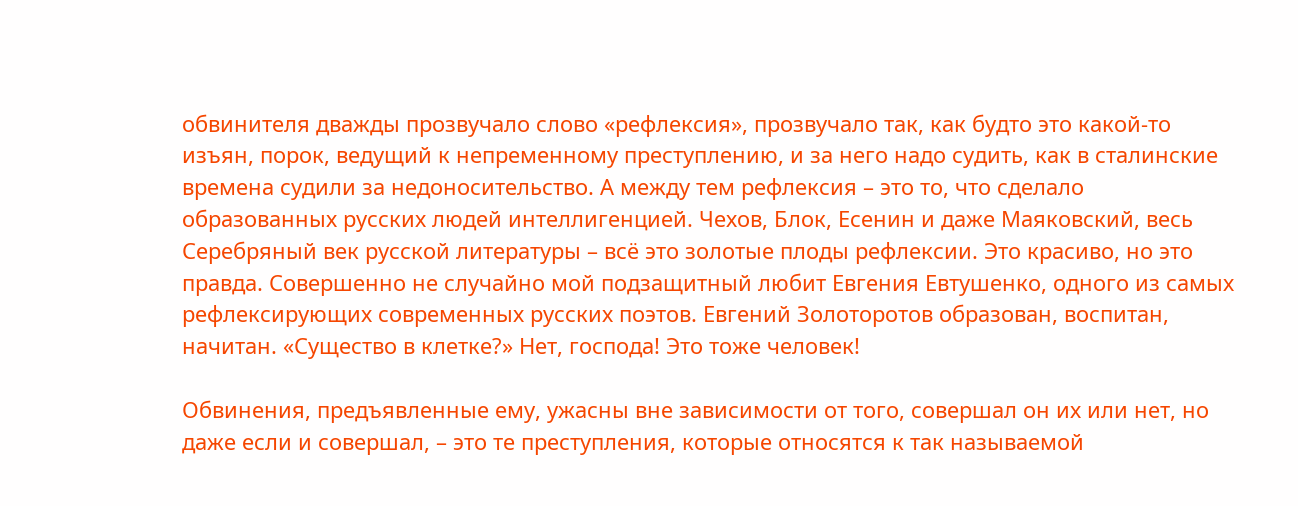обвинителя дважды прозвучало слово «рефлексия», прозвучало так, как будто это какой-то изъян, порок, ведущий к непременному преступлению, и за него надо судить, как в сталинские времена судили за недоносительство. А между тем рефлексия – это то, что сделало образованных русских людей интеллигенцией. Чехов, Блок, Есенин и даже Маяковский, весь Серебряный век русской литературы – всё это золотые плоды рефлексии. Это красиво, но это правда. Совершенно не случайно мой подзащитный любит Евгения Евтушенко, одного из самых рефлексирующих современных русских поэтов. Евгений Золоторотов образован, воспитан, начитан. «Существо в клетке?» Нет, господа! Это тоже человек!

Обвинения, предъявленные ему, ужасны вне зависимости от того, совершал он их или нет, но даже если и совершал, – это те преступления, которые относятся к так называемой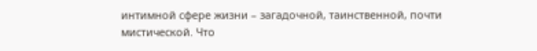интимной сфере жизни – загадочной, таинственной, почти мистической. Что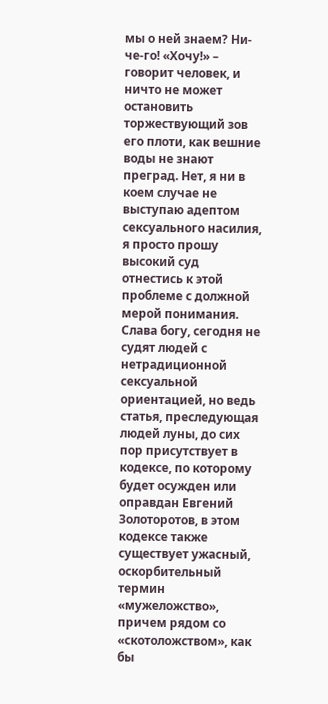мы о ней знаем? Ни-че-го! «Хочу!» – говорит человек, и ничто не может остановить торжествующий зов его плоти, как вешние воды не знают преград. Нет, я ни в коем случае не выступаю адептом сексуального насилия, я просто прошу высокий суд отнестись к этой проблеме с должной мерой понимания. Слава богу, сегодня не судят людей с нетрадиционной сексуальной ориентацией, но ведь статья, преследующая людей луны, до сих пор присутствует в кодексе, по которому будет осужден или оправдан Евгений Золоторотов, в этом кодексе также существует ужасный, оскорбительный термин «мужеложство», причем рядом со «скотоложством», как бы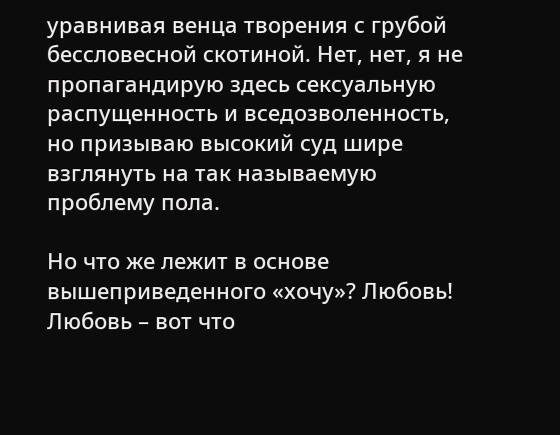уравнивая венца творения с грубой бессловесной скотиной. Нет, нет, я не пропагандирую здесь сексуальную распущенность и вседозволенность, но призываю высокий суд шире взглянуть на так называемую проблему пола.

Но что же лежит в основе вышеприведенного «хочу»? Любовь! Любовь – вот что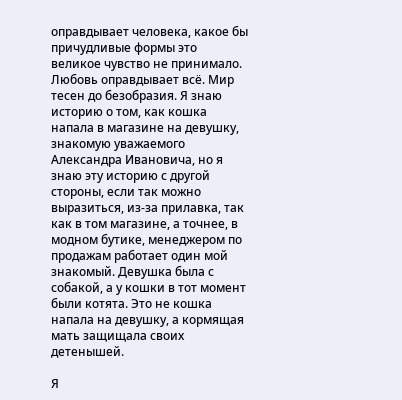оправдывает человека, какое бы причудливые формы это великое чувство не принимало. Любовь оправдывает всё. Мир тесен до безобразия. Я знаю историю о том, как кошка напала в магазине на девушку, знакомую уважаемого Александра Ивановича, но я знаю эту историю с другой стороны, если так можно выразиться, из-за прилавка, так как в том магазине, а точнее, в модном бутике, менеджером по продажам работает один мой знакомый. Девушка была с собакой, а у кошки в тот момент были котята. Это не кошка напала на девушку, а кормящая мать защищала своих детенышей.

Я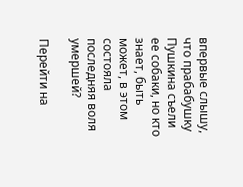впервые слышу, что прабабушку Пушкина съели ее собаки, но кто знает, быть может, в этом состояла последняя воля умершей?

Перейти на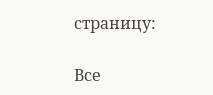страницу:

Все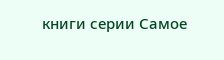книги серии Самое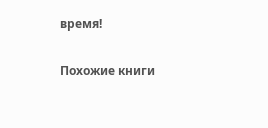время!

Похожие книги